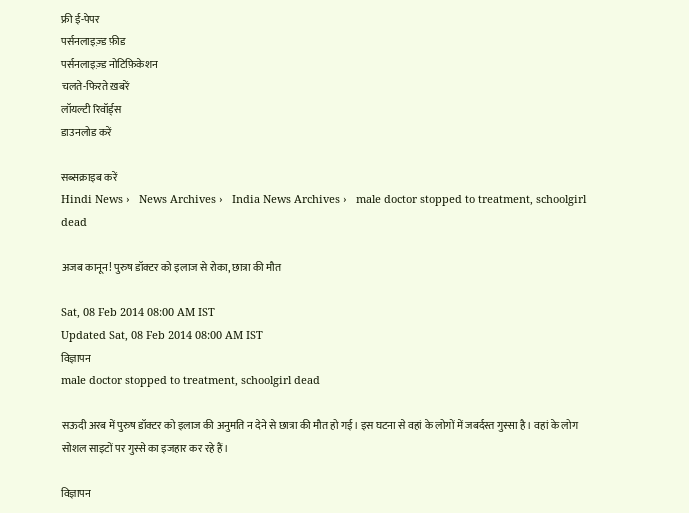फ्री ई-पेपर
पर्सनलाइज़्ड फ़ीड
पर्सनलाइज़्ड नोटिफ़िकेशन
चलते-फिरते ख़बरें
लॉयल्टी रिवॉर्ड्स
डाउनलोड करें

सब्सक्राइब करें
Hindi News ›   News Archives ›   India News Archives ›   male doctor stopped to treatment, schoolgirl dead

अजब कानून! पुरुष डॉक्टर को इलाज से रोका, छात्रा की मौत

Sat, 08 Feb 2014 08:00 AM IST
Updated Sat, 08 Feb 2014 08:00 AM IST
विज्ञापन
male doctor stopped to treatment, schoolgirl dead

सऊदी अरब में पुरुष डॉक्टर को इलाज की अनुमति न देने से छात्रा की मौत हो गई। इस घटना से वहां के लोगों में जबर्दस्त गुस्सा है। वहां के लोग सोशल साइटों पर गुस्से का इजहार कर रहे हैं।

विज्ञापन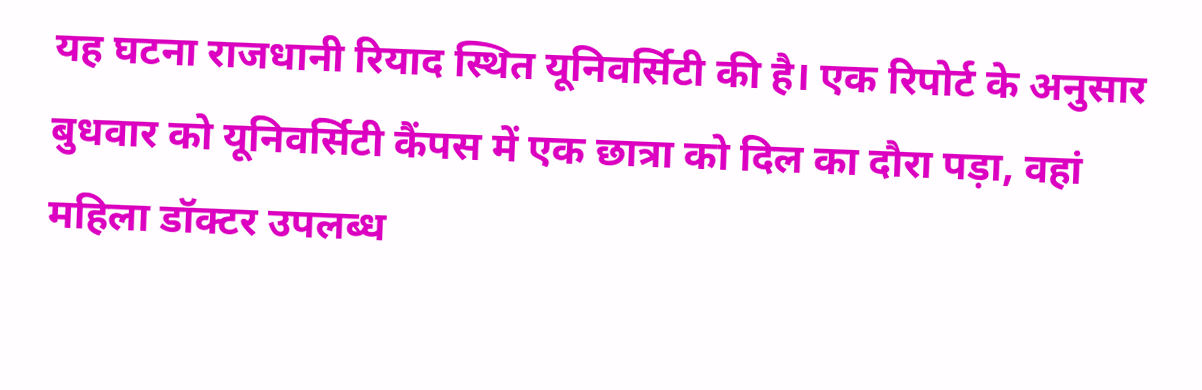यह घटना राजधानी रियाद स्थित यूनिवर्सिटी की है। एक रिपोर्ट के अनुसार बुधवार को यूनिवर्सिटी कैंपस में एक छात्रा को दिल का दौरा पड़ा, वहां महिला डॉक्टर उपलब्ध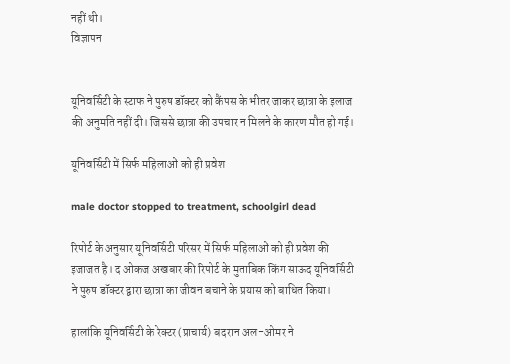नहीं थी।
विज्ञापन


यूनिवर्सिटी के स्टाफ ने पुरुष डॉक्टर को कैंपस के भीतर जाकर छात्रा के इलाज की अनुमति नहीं दी। जिससे छात्रा की उपचार न मिलने के कारण मौत हो गई।

यूनिवर्सिटी में सिर्फ महिलाओं को ही प्रवेश

male doctor stopped to treatment, schoolgirl dead

रिपोर्ट के अनुसार यूनिवर्सिटी परिसर में सिर्फ महिलाओं को ही प्रवेश की इजाजत है। द ओकज अखबार की रिपोर्ट के मुताबिक किंग साऊद यूनिवर्सिटी ने पुरुष डॉक्टर द्वारा छात्रा का जीवन बचाने के प्रयास को बाधित किया।

हालांकि यूनिवर्सिटी के रेक्टर (प्राचार्य) बदरान अल-ओमर ने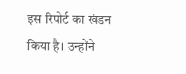इस रिपोर्ट का खंडन किया है। उन्होंने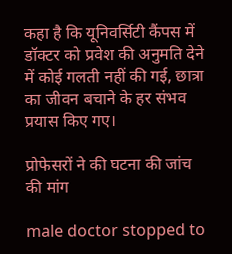कहा है कि यूनिवर्सिटी कैंपस में डॉक्टर को प्रवेश की अनुमति देने में कोई गलती नहीं की गई, छात्रा का जीवन बचाने के हर संभव प्रयास किए गए।

प्रोफेसरों ने की घटना की जांच की मांग

male doctor stopped to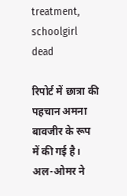treatment, schoolgirl dead

रिपोर्ट में छात्रा की पहचान अमना बावजीर के रूप में की गई है। अल-ओमर ने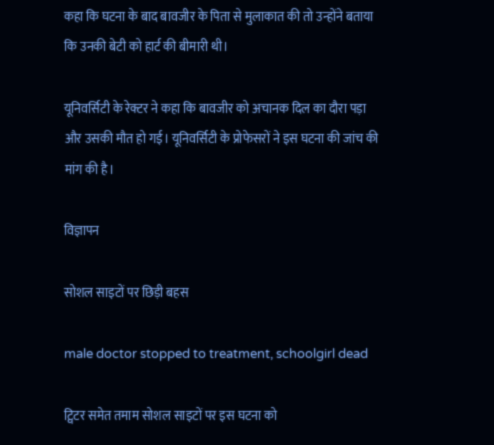कहा कि घटना के बाद बावजीर के पिता से मुलाकात की तो उन्होंने बताया कि उनकी बेटी को हार्ट की बीमारी थी।

यूनिवर्सिटी के रेक्टर ने कहा कि बावजीर को अचानक दिल का दौरा पड़ा और उसकी मौत हो गई। यूनिवर्सिटी के प्रोफेसरों ने इस घटना की जांच की मांग की है।

विज्ञापन

सोशल साइटों पर छिड़ी बहस

male doctor stopped to treatment, schoolgirl dead

ट्विटर समेत तमाम सोशल साइटों पर इस घटना को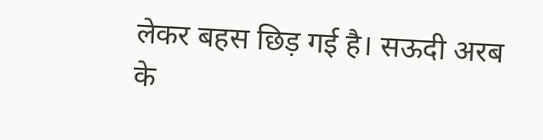लेकर बहस छिड़ गई है। सऊदी अरब के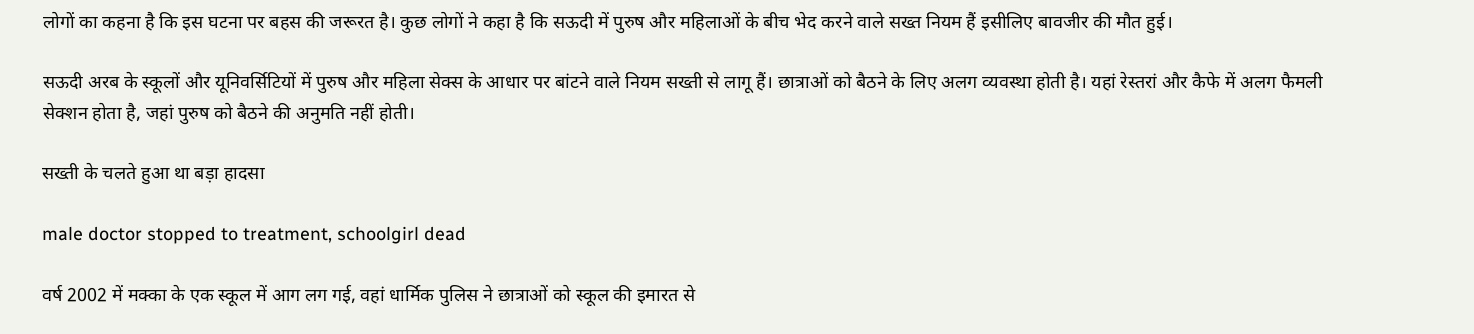लोगों का कहना है कि इस घटना पर बहस की जरूरत है। कुछ लोगों ने कहा है कि सऊदी में पुरुष और महिलाओं के बीच भेद करने वाले सख्त नियम हैं इसीलिए बावजीर की मौत हुई।

सऊदी अरब के स्कूलों और यूनिवर्सिटियों में पुरुष और महिला सेक्स के आधार पर बांटने वाले नियम सख्ती से लागू हैं। छात्राओं को बैठने के लिए अलग व्यवस्था होती है। यहां रेस्तरां और कैफे में अलग फैमली सेक्शन होता है, जहां पुरुष को बैठने की अनुमति नहीं होती।

सख्ती के चलते हुआ था बड़ा हादसा

male doctor stopped to treatment, schoolgirl dead

वर्ष 2002 में मक्का के एक स्कूल में आग लग गई, वहां धार्मिक पुलिस ने छात्राओं को स्कूल की इमारत से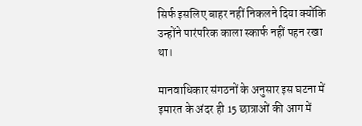सिर्फ इसलिए बाहर नहीं निकलने दिया क्योंकि उन्होंने पारंपरिक काला स्कार्फ नहीं पहन रखा था।

मानवाधिकार संगठनों के अनुसार इस घटना में इमारत के अंदर ही 15 छात्राओं की आग में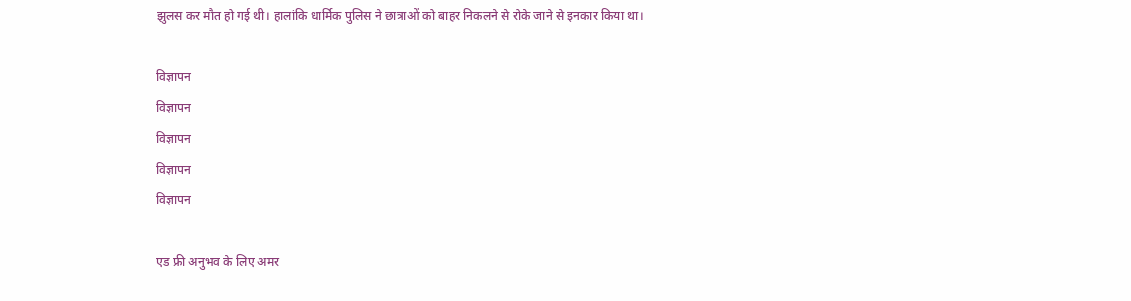झुलस कर मौत हो गई थी। हालांकि धार्मिक पुलिस ने छात्राओं को बाहर निकलने से रोके जाने से इनकार किया था।

विज्ञापन
विज्ञापन
विज्ञापन
विज्ञापन
विज्ञापन

एड फ्री अनुभव के लिए अमर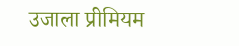उजाला प्रीमियम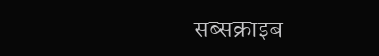सब्सक्राइब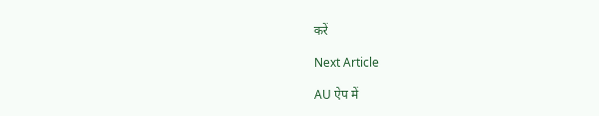करें

Next Article

AU ऐप में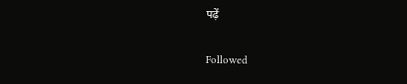पढ़ें

Followed